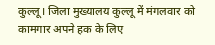कुल्लू। जिला मुख्यालय कुल्लू में मंगलवार को कामगार अपने हक के लिए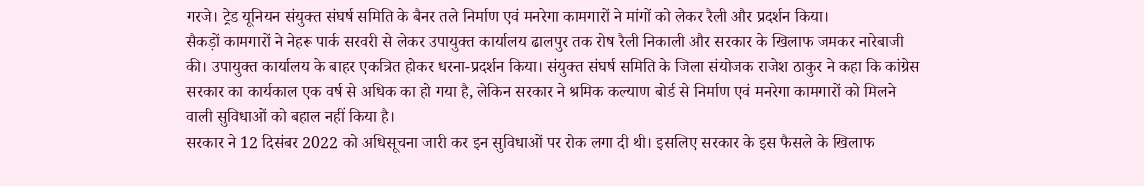गरजे। ट्रेड यूनियन संयुक्त संघर्ष समिति के बैनर तले निर्माण एवं मनरेगा कामगारों ने मांगों को लेकर रैली और प्रदर्शन किया।
सैकड़ों कामगारों ने नेहरू पार्क सरवरी से लेकर उपायुक्त कार्यालय ढालपुर तक रोष रैली निकाली और सरकार के खिलाफ जमकर नारेबाजी की। उपायुक्त कार्यालय के बाहर एकत्रित होकर धरना-प्रदर्शन किया। संयुक्त संघर्ष समिति के जिला संयोजक राजेश ठाकुर ने कहा कि कांग्रेस सरकार का कार्यकाल एक वर्ष से अधिक का हो गया है, लेकिन सरकार ने श्रमिक कल्याण बोर्ड से निर्माण एवं मनरेगा कामगारों को मिलने वाली सुविधाओं को बहाल नहीं किया है।
सरकार ने 12 दिसंबर 2022 को अधिसूचना जारी कर इन सुविधाओं पर रोक लगा दी थी। इसलिए सरकार के इस फैसले के खिलाफ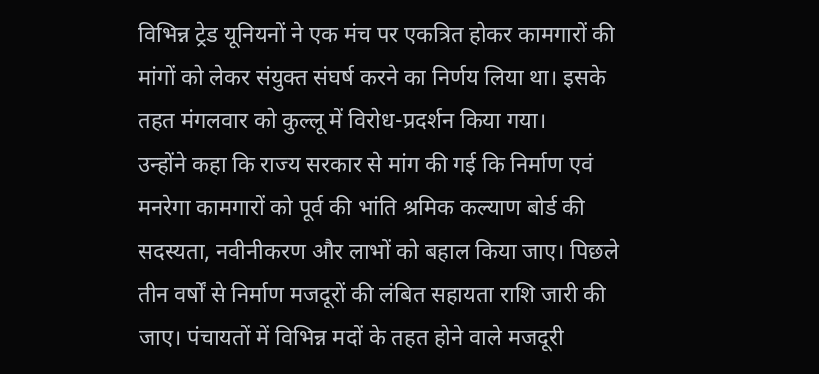विभिन्न ट्रेड यूनियनों ने एक मंच पर एकत्रित होकर कामगारों की मांगों को लेकर संयुक्त संघर्ष करने का निर्णय लिया था। इसके तहत मंगलवार को कुल्लू में विरोध-प्रदर्शन किया गया।
उन्होंने कहा कि राज्य सरकार से मांग की गई कि निर्माण एवं मनरेगा कामगारों को पूर्व की भांति श्रमिक कल्याण बोर्ड की सदस्यता, नवीनीकरण और लाभों को बहाल किया जाए। पिछले तीन वर्षों से निर्माण मजदूरों की लंबित सहायता राशि जारी की जाए। पंचायतों में विभिन्न मदों के तहत होने वाले मजदूरी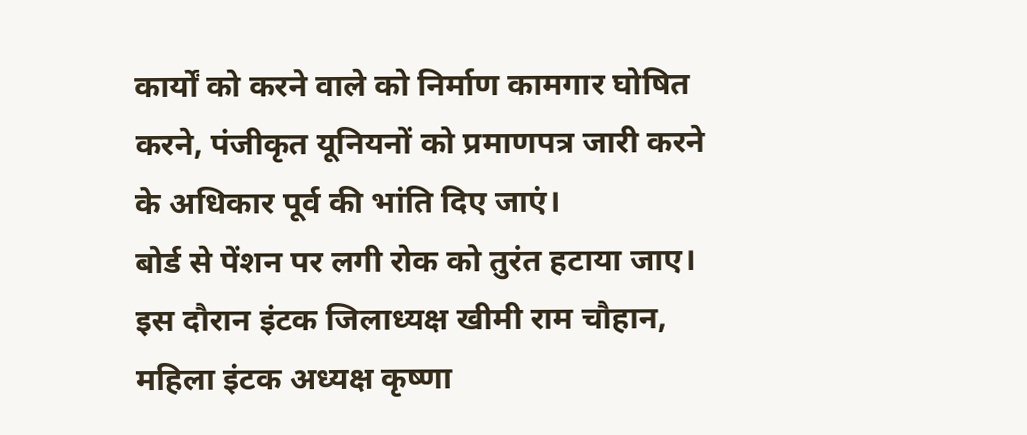कार्यों को करने वाले को निर्माण कामगार घोषित करने, पंजीकृत यूनियनों को प्रमाणपत्र जारी करने के अधिकार पूर्व की भांति दिए जाएं।
बोर्ड से पेंशन पर लगी रोक को तुरंत हटाया जाए। इस दौरान इंटक जिलाध्यक्ष खीमी राम चौहान, महिला इंटक अध्यक्ष कृष्णा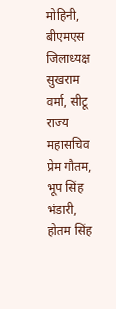मोहिनी, बीएमएस जिलाध्यक्ष सुखराम वर्मा, सीटू राज्य महासचिव प्रेम गौतम, भूप सिंह भंडारी, होतम सिंह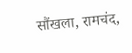सौंखला, रामचंद,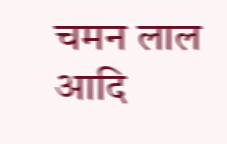चमन लाल आदि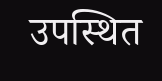उपस्थित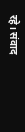रहे। संवाद